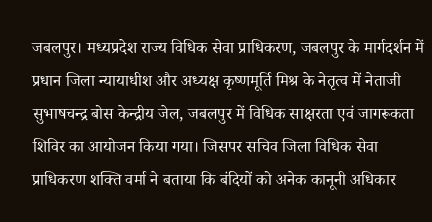जबलपुर। मध्यप्रदेश राज्य विधिक सेवा प्राधिकरण, जबलपुर के मार्गदर्शन में प्रधान जिला न्यायाधीश और अध्यक्ष कृष्णमूर्ति मिश्र के नेतृत्व में नेताजी सुभाषचन्द्र बोस केन्द्रीय जेल, जबलपुर में विधिक साक्षरता एवं जागरूकता शिविर का आयोजन किया गया। जिसपर सचिव जिला विधिक सेवा प्राधिकरण शक्ति वर्मा ने बताया कि बंदियों को अनेक कानूनी अधिकार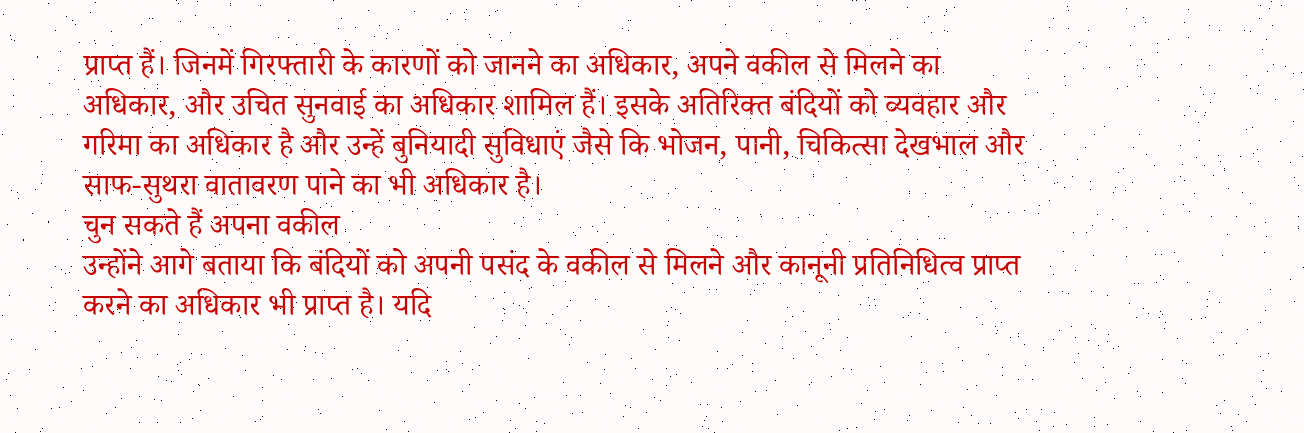प्राप्त हैं। जिनमें गिरफ्तारी के कारणों को जानने का अधिकार, अपने वकील से मिलने का अधिकार, और उचित सुनवाई का अधिकार शामिल हैं। इसके अतिरिक्त बंदियों को व्यवहार और गरिमा का अधिकार है और उन्हें बुनियादी सुविधाएं जैसे कि भोजन, पानी, चिकित्सा देखभाल और साफ-सुथरा वातावरण पाने का भी अधिकार है।
चुन सकते हैं अपना वकील
उन्होंने आगे बताया कि बंदियों को अपनी पसंद के वकील से मिलने और कानूनी प्रतिनिधित्व प्राप्त करने का अधिकार भी प्राप्त है। यदि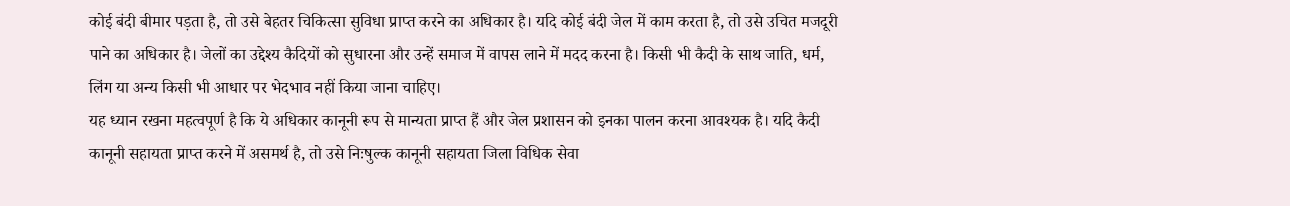कोई बंदी बीमार पड़ता है, तो उसे बेहतर चिकित्सा सुविधा प्राप्त करने का अधिकार है। यदि कोई बंदी जेल में काम करता है, तो उसे उचित मजदूरी पाने का अधिकार है। जेलों का उद्देश्य कैदियों को सुधारना और उन्हें समाज में वापस लाने में मदद करना है। किसी भी कैदी के साथ जाति, धर्म, लिंग या अन्य किसी भी आधार पर भेदभाव नहीं किया जाना चाहिए।
यह ध्यान रखना महत्वपूर्ण है कि ये अधिकार कानूनी रूप से मान्यता प्राप्त हैं और जेल प्रशासन को इनका पालन करना आवश्यक है। यदि कैदी कानूनी सहायता प्राप्त करने में असमर्थ है, तो उसे निःषुल्क कानूनी सहायता जिला विधिक सेवा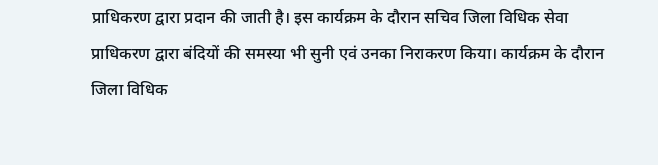प्राधिकरण द्वारा प्रदान की जाती है। इस कार्यक्रम के दौरान सचिव जिला विधिक सेवा प्राधिकरण द्वारा बंदियों की समस्या भी सुनी एवं उनका निराकरण किया। कार्यक्रम के दौरान जिला विधिक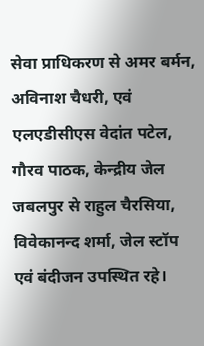सेवा प्राधिकरण से अमर बर्मन, अविनाश चैधरी, एवं एलएडीसीएस वेदांत पटेल, गौरव पाठक, केन्द्रीय जेल जबलपुर से राहुल चैरसिया, विवेकानन्द शर्मा, जेल स्टॉप एवं बंदीजन उपस्थित रहे।